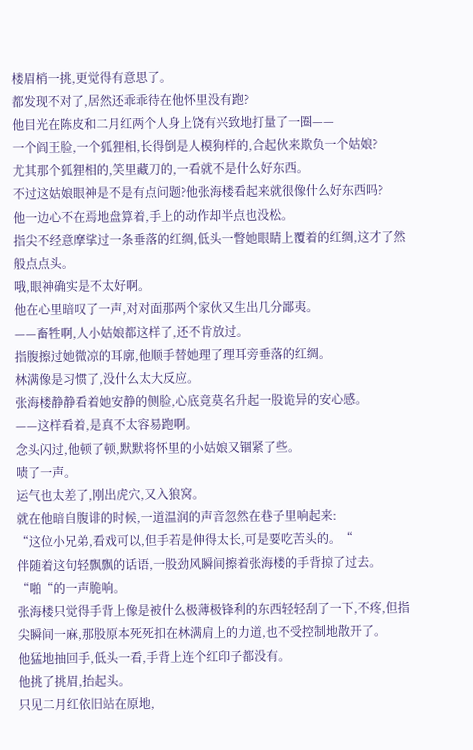楼眉梢一挑,更觉得有意思了。
都发现不对了,居然还乖乖待在他怀里没有跑?
他目光在陈皮和二月红两个人身上饶有兴致地打量了一圈——
一个阎王脸,一个狐狸相,长得倒是人模狗样的,合起伙来欺负一个姑娘?
尤其那个狐狸相的,笑里藏刀的,一看就不是什么好东西。
不过这姑娘眼神是不是有点问题?他张海楼看起来就很像什么好东西吗?
他一边心不在焉地盘算着,手上的动作却半点也没松。
指尖不经意摩挲过一条垂落的红绸,低头一瞥她眼睛上覆着的红绸,这才了然般点点头。
哦,眼神确实是不太好啊。
他在心里暗叹了一声,对对面那两个家伙又生出几分鄙夷。
——畜牲啊,人小姑娘都这样了,还不肯放过。
指腹擦过她微凉的耳廓,他顺手替她理了理耳旁垂落的红绸。
林满像是习惯了,没什么太大反应。
张海楼静静看着她安静的侧脸,心底竟莫名升起一股诡异的安心感。
——这样看着,是真不太容易跑啊。
念头闪过,他顿了顿,默默将怀里的小姑娘又锢紧了些。
啧了一声。
运气也太差了,刚出虎穴,又入狼窝。
就在他暗自腹诽的时候,一道温润的声音忽然在巷子里响起来:
“这位小兄弟,看戏可以,但手若是伸得太长,可是要吃苦头的。“
伴随着这句轻飘飘的话语,一股劲风瞬间擦着张海楼的手背掠了过去。
“啪“的一声脆响。
张海楼只觉得手背上像是被什么极薄极锋利的东西轻轻刮了一下,不疼,但指尖瞬间一麻,那股原本死死扣在林满肩上的力道,也不受控制地散开了。
他猛地抽回手,低头一看,手背上连个红印子都没有。
他挑了挑眉,抬起头。
只见二月红依旧站在原地,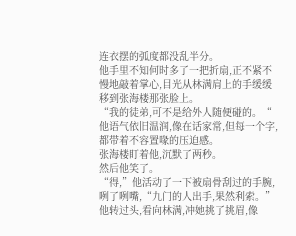连衣摆的弧度都没乱半分。
他手里不知何时多了一把折扇,正不紧不慢地敲着掌心,目光从林满肩上的手缓缓移到张海楼那张脸上。
“我的徒弟,可不是给外人随便碰的。“
他语气依旧温润,像在话家常,但每一个字,都带着不容置喙的压迫感。
张海楼盯着他,沉默了两秒。
然后他笑了。
“得,”他活动了一下被扇骨刮过的手腕,咧了咧嘴,“九门的人出手,果然利索。”
他转过头,看向林满,冲她挑了挑眉,像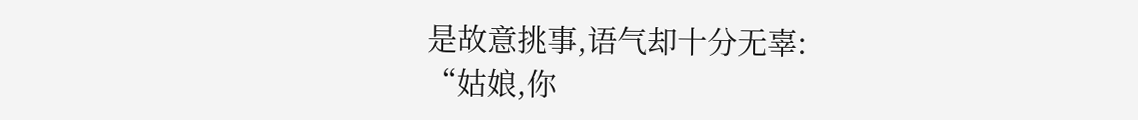是故意挑事,语气却十分无辜:
“姑娘,你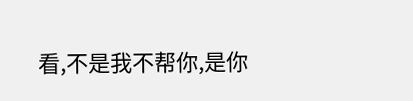看,不是我不帮你,是你